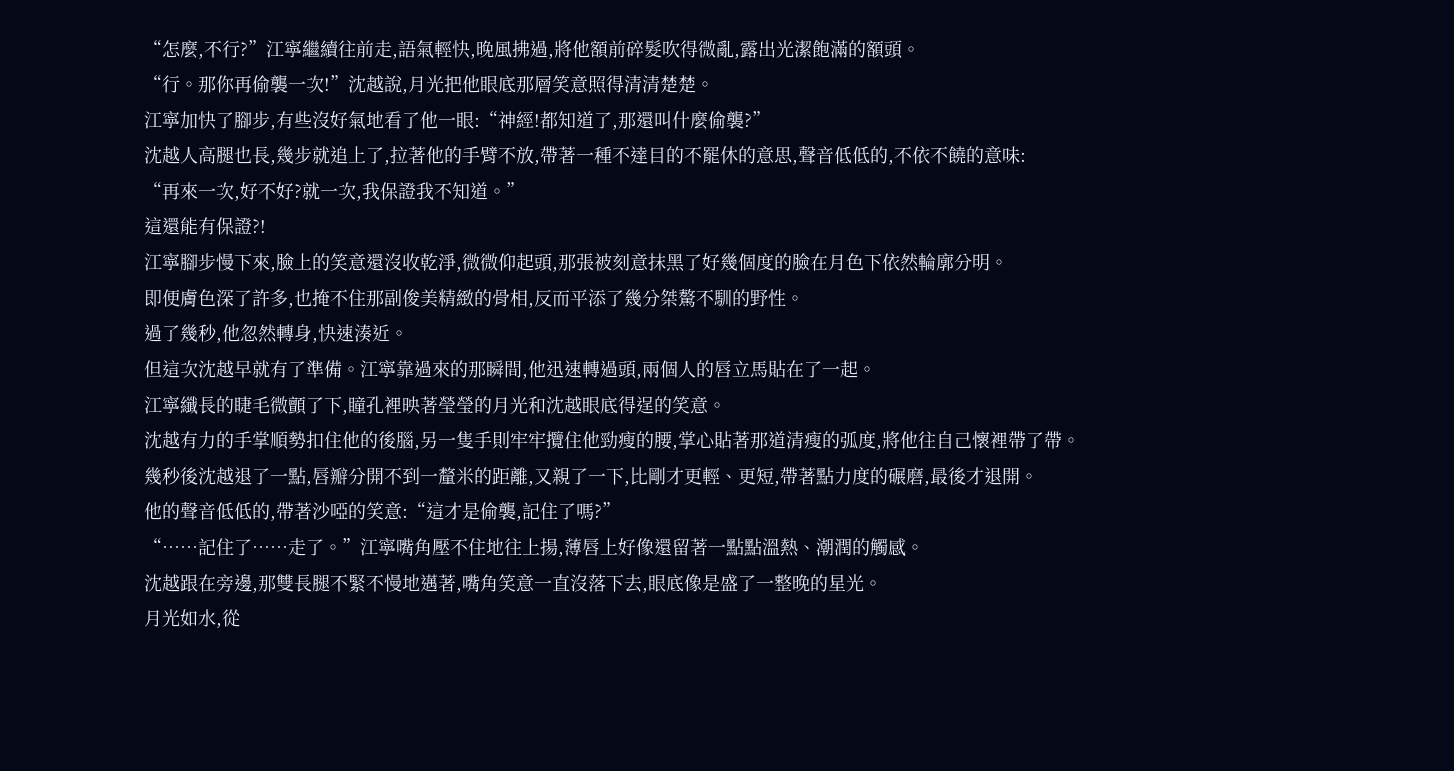“怎麼,不行?”江寧繼續往前走,語氣輕快,晚風拂過,將他額前碎髮吹得微亂,露出光潔飽滿的額頭。
“行。那你再偷襲一次!”沈越說,月光把他眼底那層笑意照得清清楚楚。
江寧加快了腳步,有些沒好氣地看了他一眼:“神經!都知道了,那還叫什麼偷襲?”
沈越人高腿也長,幾步就追上了,拉著他的手臂不放,帶著一種不達目的不罷休的意思,聲音低低的,不依不饒的意味:
“再來一次,好不好?就一次,我保證我不知道。”
這還能有保證?!
江寧腳步慢下來,臉上的笑意還沒收乾淨,微微仰起頭,那張被刻意抹黑了好幾個度的臉在月色下依然輪廓分明。
即便膚色深了許多,也掩不住那副俊美精緻的骨相,反而平添了幾分桀驁不馴的野性。
過了幾秒,他忽然轉身,快速湊近。
但這次沈越早就有了準備。江寧靠過來的那瞬間,他迅速轉過頭,兩個人的唇立馬貼在了一起。
江寧纖長的睫毛微顫了下,瞳孔裡映著瑩瑩的月光和沈越眼底得逞的笑意。
沈越有力的手掌順勢扣住他的後腦,另一隻手則牢牢攬住他勁瘦的腰,掌心貼著那道清瘦的弧度,將他往自己懷裡帶了帶。
幾秒後沈越退了一點,唇瓣分開不到一釐米的距離,又親了一下,比剛才更輕、更短,帶著點力度的碾磨,最後才退開。
他的聲音低低的,帶著沙啞的笑意:“這才是偷襲,記住了嗎?”
“……記住了……走了。”江寧嘴角壓不住地往上揚,薄唇上好像還留著一點點溫熱、潮潤的觸感。
沈越跟在旁邊,那雙長腿不緊不慢地邁著,嘴角笑意一直沒落下去,眼底像是盛了一整晚的星光。
月光如水,從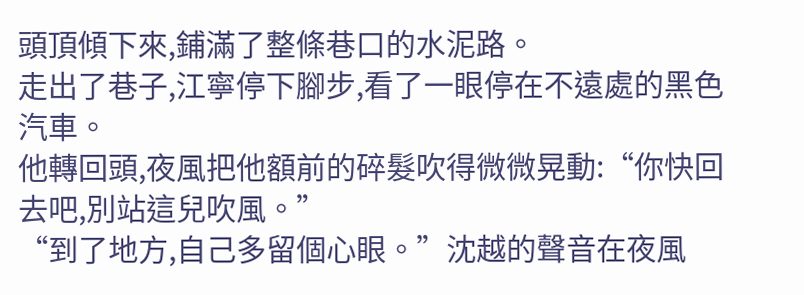頭頂傾下來,鋪滿了整條巷口的水泥路。
走出了巷子,江寧停下腳步,看了一眼停在不遠處的黑色汽車。
他轉回頭,夜風把他額前的碎髮吹得微微晃動:“你快回去吧,別站這兒吹風。”
“到了地方,自己多留個心眼。”沈越的聲音在夜風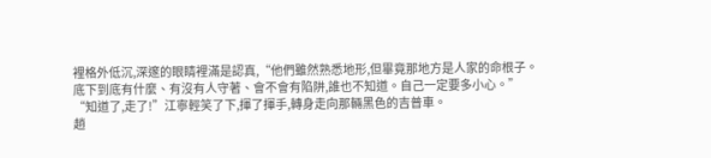裡格外低沉,深邃的眼睛裡滿是認真,“他們雖然熟悉地形,但畢竟那地方是人家的命根子。
底下到底有什麼、有沒有人守著、會不會有陷阱,誰也不知道。自己一定要多小心。”
“知道了,走了!”江寧輕笑了下,揮了揮手,轉身走向那輛黑色的吉普車。
趙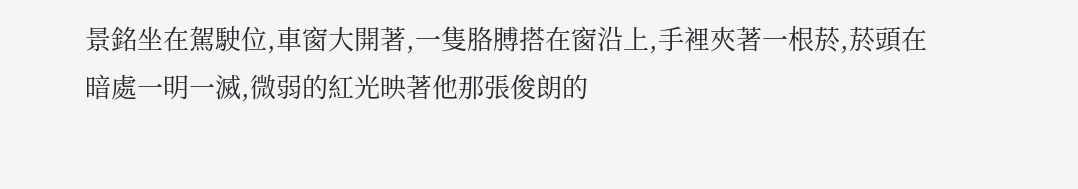景銘坐在駕駛位,車窗大開著,一隻胳膊搭在窗沿上,手裡夾著一根菸,菸頭在暗處一明一滅,微弱的紅光映著他那張俊朗的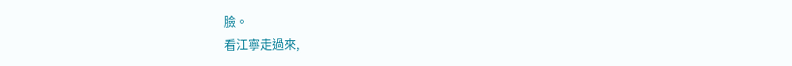臉。
看江寧走過來,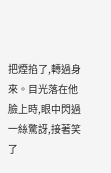把煙掐了,轉過身來。目光落在他臉上時,眼中閃過一絲驚訝,接著笑了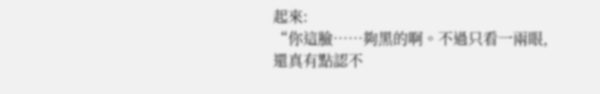起來:
“你這臉……夠黑的啊。不過只看一兩眼,還真有點認不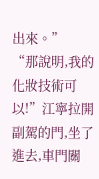出來。”
“那說明,我的化妝技術可以!”江寧拉開副駕的門,坐了進去,車門關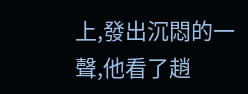上,發出沉悶的一聲,他看了趙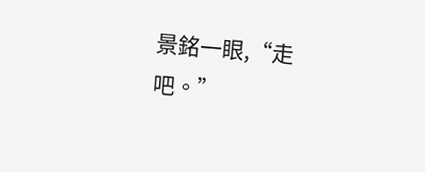景銘一眼,“走吧。”